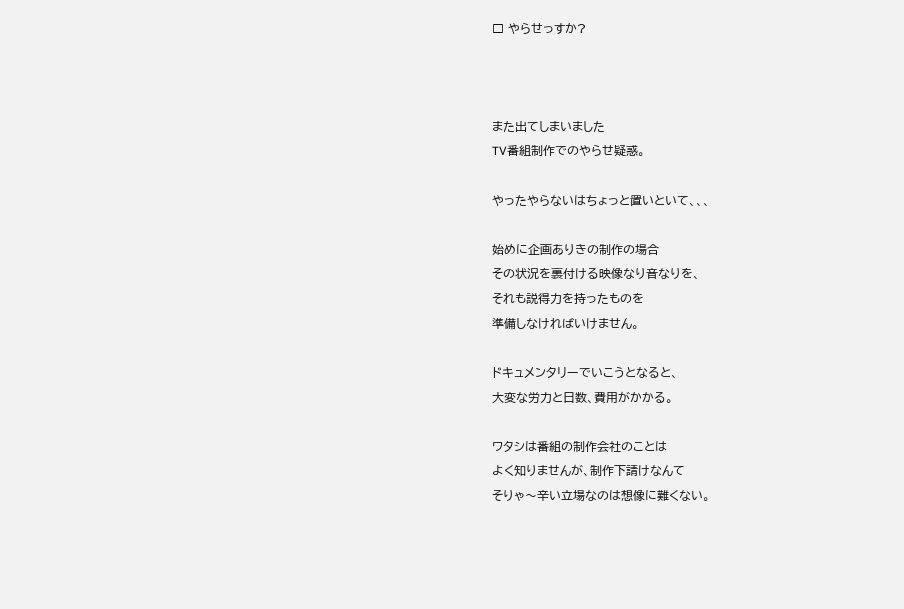□ やらせっすか?



また出てしまいました
TV番組制作でのやらせ疑惑。

やったやらないはちょっと置いといて、、、

始めに企画ありきの制作の場合
その状況を裏付ける映像なり音なりを、
それも説得力を持ったものを
準備しなければいけません。

ドキュメンタリーでいこうとなると、
大変な労力と日数、費用がかかる。

ワタシは番組の制作会社のことは
よく知りませんが、制作下請けなんて
そりゃ〜辛い立場なのは想像に難くない。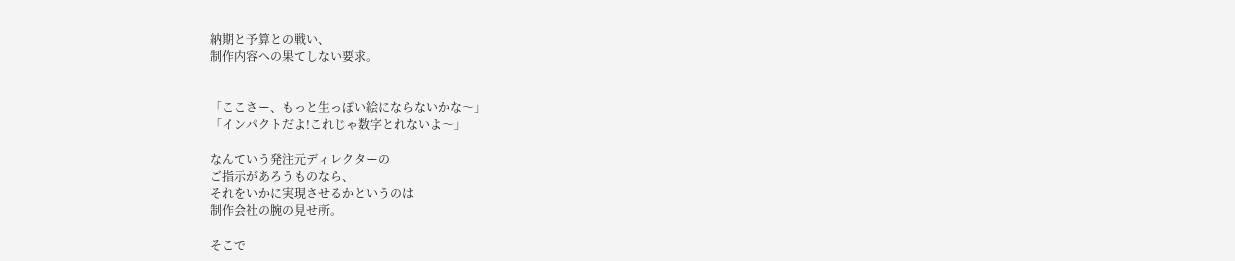納期と予算との戦い、
制作内容への果てしない要求。


「ここさー、もっと生っぽい絵にならないかな〜」
「インパクトだよ!これじゃ数字とれないよ〜」

なんていう発注元ディレクターの
ご指示があろうものなら、
それをいかに実現させるかというのは
制作会社の腕の見せ所。

そこで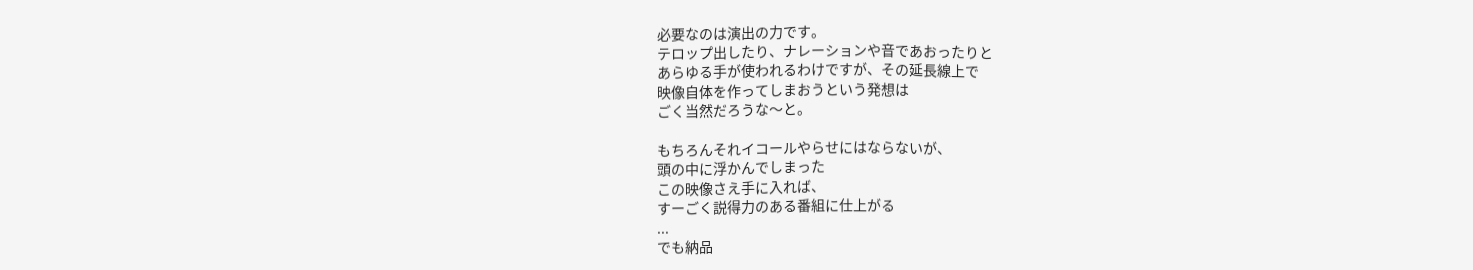必要なのは演出の力です。
テロップ出したり、ナレーションや音であおったりと
あらゆる手が使われるわけですが、その延長線上で
映像自体を作ってしまおうという発想は
ごく当然だろうな〜と。

もちろんそれイコールやらせにはならないが、
頭の中に浮かんでしまった
この映像さえ手に入れば、
すーごく説得力のある番組に仕上がる
...
でも納品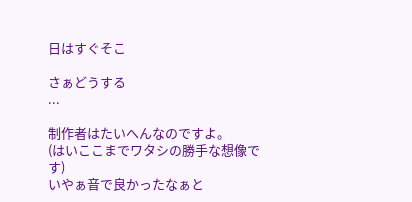日はすぐそこ

さぁどうする
...

制作者はたいへんなのですよ。
(はいここまでワタシの勝手な想像です)
いやぁ音で良かったなぁと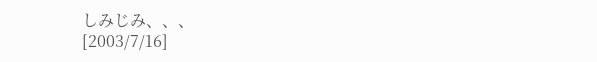しみじみ、、、
[2003/7/16]